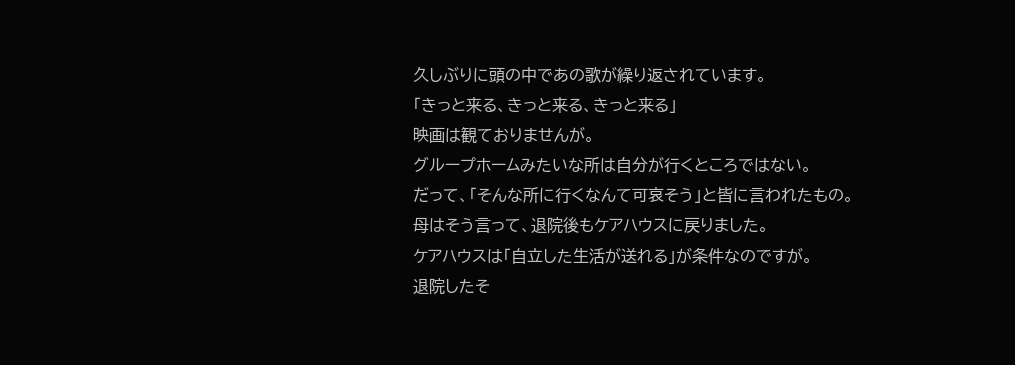久しぶりに頭の中であの歌が繰り返されています。
「きっと来る、きっと来る、きっと来る」
映画は観ておりませんが。
グループホームみたいな所は自分が行くところではない。
だって、「そんな所に行くなんて可哀そう」と皆に言われたもの。
母はそう言って、退院後もケアハウスに戻りました。
ケアハウスは「自立した生活が送れる」が条件なのですが。
退院したそ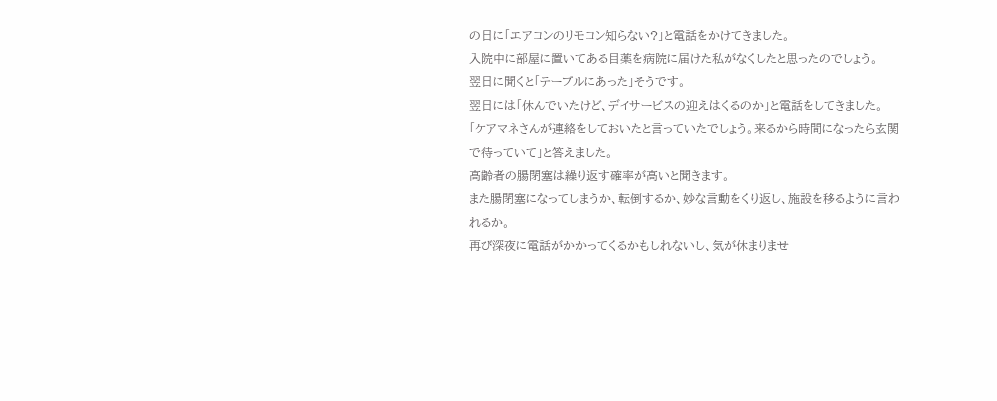の日に「エアコンのリモコン知らない?」と電話をかけてきました。
入院中に部屋に置いてある目薬を病院に届けた私がなくしたと思ったのでしょう。
翌日に聞くと「テーブルにあった」そうです。
翌日には「休んでいたけど、デイサービスの迎えはくるのか」と電話をしてきました。
「ケアマネさんが連絡をしておいたと言っていたでしょう。来るから時間になったら玄関で待っていて」と答えました。
高齢者の腸閉塞は繰り返す確率が高いと聞きます。
また腸閉塞になってしまうか、転倒するか、妙な言動をくり返し、施設を移るように言われるか。
再び深夜に電話がかかってくるかもしれないし、気が休まりませ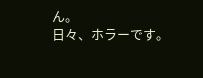ん。
日々、ホラーです。